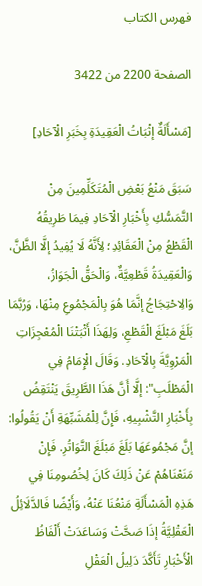فهرس الكتاب

الصفحة 2200 من 3422

[مَسْأَلَةٌ إثْبَاتُ الْعَقِيدَةِ بِخَبَرِ الْآحَادِ]

سَبَقَ مَنْعُ بَعْضِ الْمُتَكَلِّمِينَ مِنْ التَّمَسُّكِ بِأَخْبَارِ الْآحَادِ فِيمَا طَرِيقُهُ الْقَطْعُ مِنْ الْعَقَائِدِ؛ لِأَنَّهُ لَا يُفِيدُ إلَّا الظَّنَّ، وَالْعَقِيدَةُ قَطْعِيَّةٌ، وَالْحَقُّ الْجَوَازُ، وَالِاحْتِجَاجُ إنَّمَا هُوَ بِالْمَجْمُوعِ مِنْهَا، وَرُبَّمَا بَلَغَ مَبْلَغَ الْقَطْعِ، وَلِهَذَا أَثْبَتْنَا الْمُعْجِزَاتِ الْمَرْوِيَّةَ بِالْآحَادِ. وَقَالَ الْإِمَامُ فِي الْمَطْلَبِ": إلَّا أَنَّ هَذَا الطَّرِيقَ يَنْتَقِضُ بِأَخْبَارِ التَّشْبِيهِ، فَإِنَّ لِلْمُشَبِّهَةِ أَنْ يَقُولُوا: إنَّ مَجْمُوعَهَا بَلَغَ مَبْلَغَ التَّوَاتُرِ. فَإِنْ مَنَعْنَاهُمْ عَنْ ذَلِكَ كَانَ لِخُصُومِنَا فِي هَذِهِ الْمَسْأَلَةِ مَنْعُنَا عَنْهُ، وَأَيْضًا فَالدَّلَائِلُ الْعَقْلِيَّةُ إذَا صَحَّتْ وَسَاعَدَتْ أَلْفَاظُ الْأَخْبَارِ تَأَكَّدَ دَلِيلُ الْعَقْلِ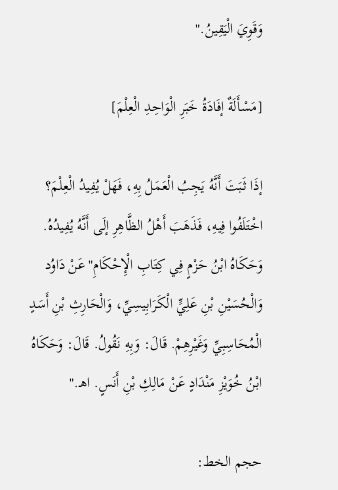وَقَوِيَ الْيَقِينُ."

[مَسْأَلَةٌ إفَادَةُ خَبَرِ الْوَاحِدِ الْعِلْمَ]

إذَا ثَبَتَ أَنَّهُ يَجِبُ الْعَمَلُ بِهِ، فَهَلْ يُفِيدُ الْعِلْمَ؟ اخْتَلَفُوا فِيهِ، فَذَهَبَ أَهْلُ الظَّاهِرِ إلَى أَنَّهُ يُفِيدُهُ. وَحَكَاهُ ابْنُ حَزْمٍ فِي كِتَابِ الْإِحْكَامِ"عَنْ دَاوُد وَالْحُسَيْنِ بْنِ عَلِيٍّ الْكَرَابِيسِيِّ، وَالْحَارِثِ بْنِ أَسَدٍ الْمُحَاسِبِيِّ وَغَيْرِهِمْ. قَالَ: وَبِهِ نَقُولُ. قَالَ: وَحَكَاهُ ابْنُ خُوَيْزِ مَنْدَادٍ عَنْ مَالِكِ بْنِ أَنَسٍ. اهـ."

حجم الخط: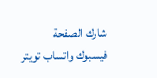شارك الصفحة
فيسبوك واتساب تويتر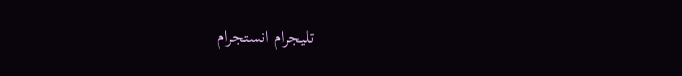تليجرام انستجرام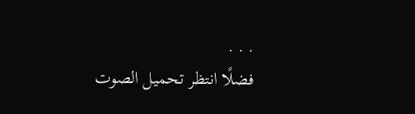. . .
فضلًا انتظر تحميل الصوت